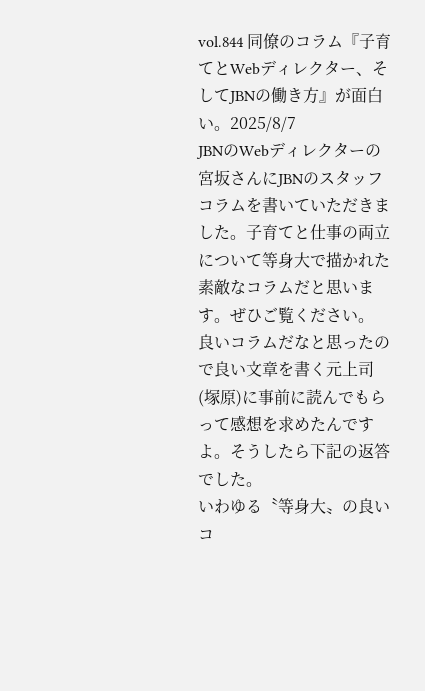vol.844 同僚のコラム『子育てとWebディレクター、そしてJBNの働き方』が面白い。2025/8/7
JBNのWebディレクターの宮坂さんにJBNのスタッフコラムを書いていただきました。子育てと仕事の両立について等身大で描かれた素敵なコラムだと思います。ぜひご覧ください。
良いコラムだなと思ったので良い文章を書く元上司(塚原)に事前に読んでもらって感想を求めたんですよ。そうしたら下記の返答でした。
いわゆる〝等身大〟の良いコ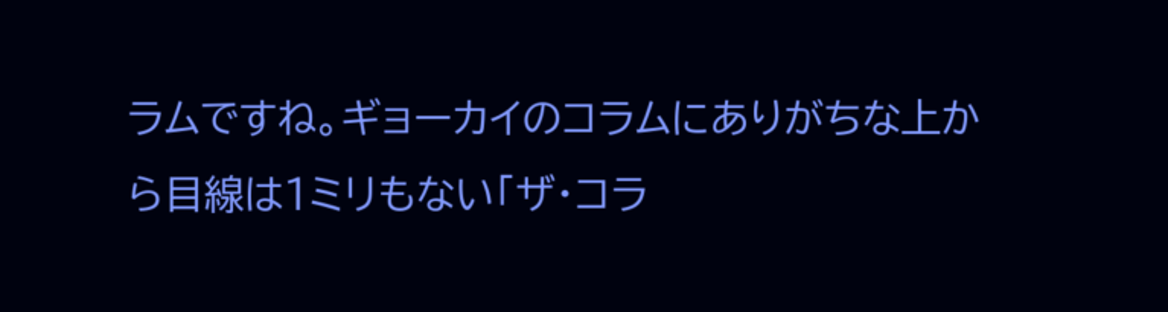ラムですね。ギョーカイのコラムにありがちな上から目線は1ミリもない「ザ・コラ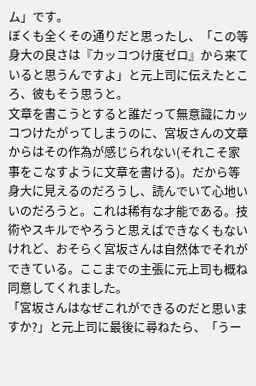ム」です。
ぼくも全くその通りだと思ったし、「この等身大の良さは『カッコつけ度ゼロ』から来ていると思うんですよ」と元上司に伝えたところ、彼もそう思うと。
文章を書こうとすると誰だって無意識にカッコつけたがってしまうのに、宮坂さんの文章からはその作為が感じられない(それこそ家事をこなすように文章を書ける)。だから等身大に見えるのだろうし、読んでいて心地いいのだろうと。これは稀有な才能である。技術やスキルでやろうと思えばできなくもないけれど、おそらく宮坂さんは自然体でそれができている。ここまでの主張に元上司も概ね同意してくれました。
「宮坂さんはなぜこれができるのだと思いますか?」と元上司に最後に尋ねたら、「うー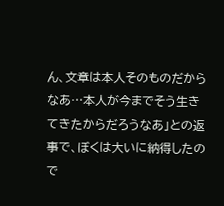ん、文章は本人そのものだからなあ…本人が今までそう生きてきたからだろうなあ」との返事で、ぼくは大いに納得したので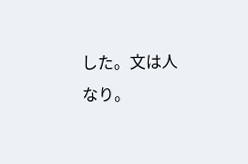した。文は人なり。